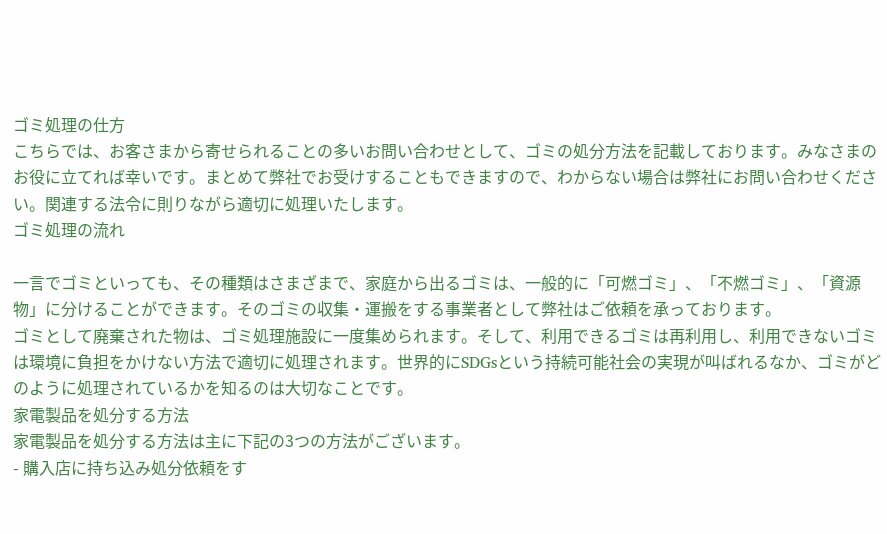ゴミ処理の仕方
こちらでは、お客さまから寄せられることの多いお問い合わせとして、ゴミの処分方法を記載しております。みなさまのお役に立てれば幸いです。まとめて弊社でお受けすることもできますので、わからない場合は弊社にお問い合わせください。関連する法令に則りながら適切に処理いたします。
ゴミ処理の流れ

一言でゴミといっても、その種類はさまざまで、家庭から出るゴミは、一般的に「可燃ゴミ」、「不燃ゴミ」、「資源物」に分けることができます。そのゴミの収集・運搬をする事業者として弊社はご依頼を承っております。
ゴミとして廃棄された物は、ゴミ処理施設に一度集められます。そして、利用できるゴミは再利用し、利用できないゴミは環境に負担をかけない方法で適切に処理されます。世界的にSDGsという持続可能社会の実現が叫ばれるなか、ゴミがどのように処理されているかを知るのは大切なことです。
家電製品を処分する方法
家電製品を処分する方法は主に下記の3つの方法がございます。
- 購入店に持ち込み処分依頼をす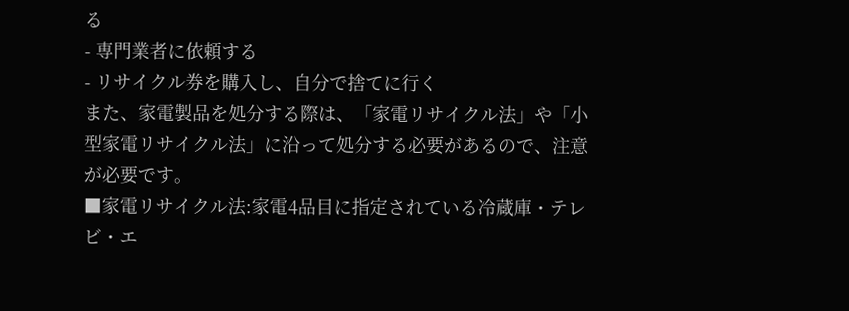る
- 専門業者に依頼する
- リサイクル券を購入し、自分で捨てに行く
また、家電製品を処分する際は、「家電リサイクル法」や「小型家電リサイクル法」に沿って処分する必要があるので、注意が必要です。
■家電リサイクル法:家電4品目に指定されている冷蔵庫・テレビ・エ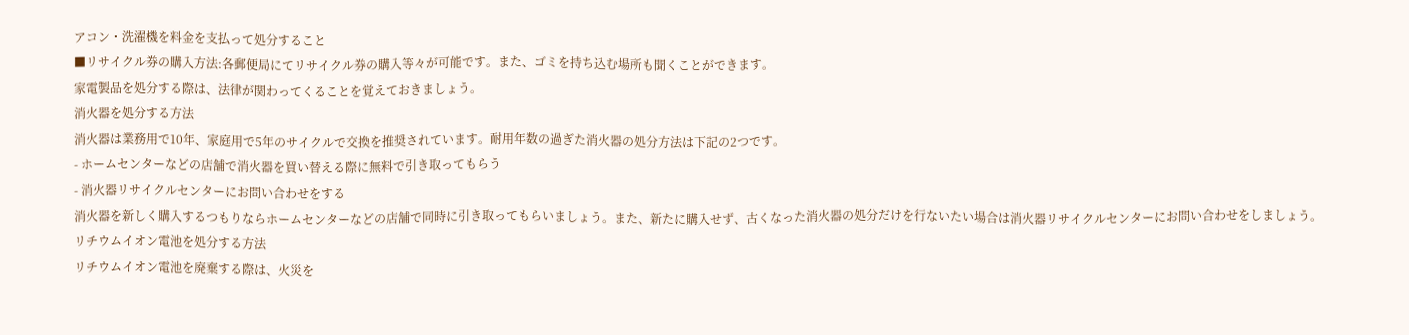アコン・洗濯機を料金を支払って処分すること
■リサイクル券の購入方法:各郵便局にてリサイクル券の購入等々が可能です。また、ゴミを持ち込む場所も聞くことができます。
家電製品を処分する際は、法律が関わってくることを覚えておきましょう。
消火器を処分する方法
消火器は業務用で10年、家庭用で5年のサイクルで交換を推奨されています。耐用年数の過ぎた消火器の処分方法は下記の2つです。
- ホームセンターなどの店舗で消火器を買い替える際に無料で引き取ってもらう
- 消火器リサイクルセンターにお問い合わせをする
消火器を新しく購入するつもりならホームセンターなどの店舗で同時に引き取ってもらいましょう。また、新たに購入せず、古くなった消火器の処分だけを行ないたい場合は消火器リサイクルセンターにお問い合わせをしましょう。
リチウムイオン電池を処分する方法
リチウムイオン電池を廃棄する際は、火災を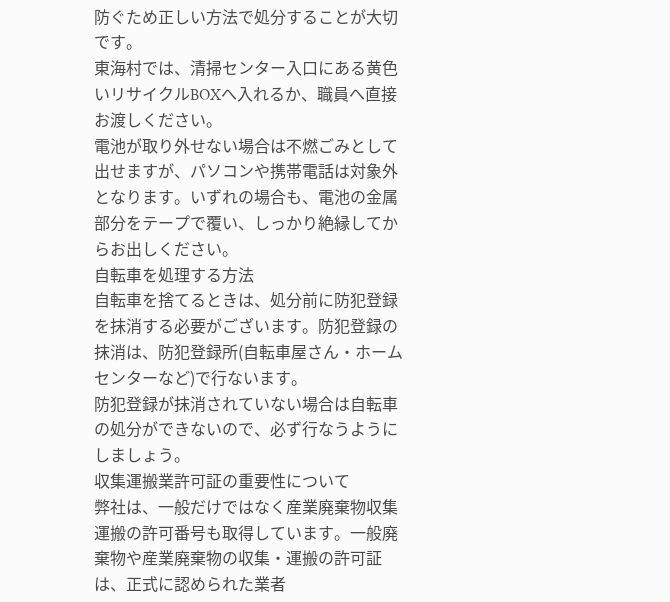防ぐため正しい方法で処分することが大切です。
東海村では、清掃センター入口にある黄色いリサイクルBOXへ入れるか、職員へ直接お渡しください。
電池が取り外せない場合は不燃ごみとして出せますが、パソコンや携帯電話は対象外となります。いずれの場合も、電池の金属部分をテープで覆い、しっかり絶縁してからお出しください。
自転車を処理する方法
自転車を捨てるときは、処分前に防犯登録を抹消する必要がございます。防犯登録の抹消は、防犯登録所(自転車屋さん・ホームセンターなど)で行ないます。
防犯登録が抹消されていない場合は自転車の処分ができないので、必ず行なうようにしましょう。
収集運搬業許可証の重要性について
弊社は、一般だけではなく産業廃棄物収集運搬の許可番号も取得しています。一般廃棄物や産業廃棄物の収集・運搬の許可証は、正式に認められた業者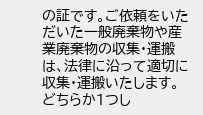の証です。ご依頼をいただいた一般廃棄物や産業廃棄物の収集・運搬は、法律に沿って適切に収集・運搬いたします。
どちらか1つし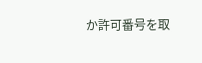か許可番号を取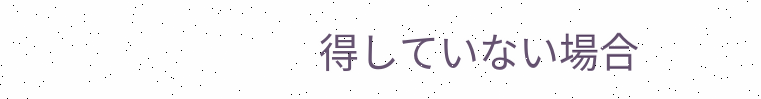得していない場合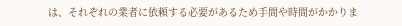は、それぞれの業者に依頼する必要があるため手間や時間がかかりま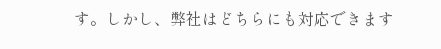す。しかし、弊社はどちらにも対応できます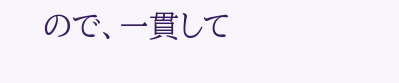ので、一貫して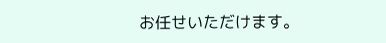お任せいただけます。